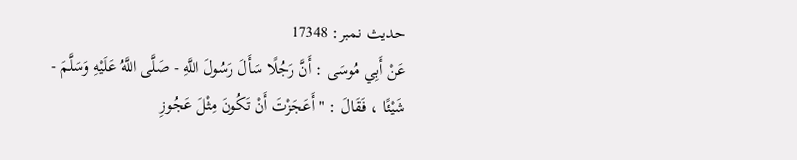حدیث نمبر: 17348
عَنْ أَبِي مُوسَى : أَنَّ رَجُلًا سَأَلَ رَسُولَ اللَّهِ - صَلَّى اللَّهُ عَلَيْهِ وَسَلَّمَ - شَيْئًا ، فَقَالَ : " أَعَجَزْتَ أَنْ تَكُونَ مِثْلَ عَجُوزِ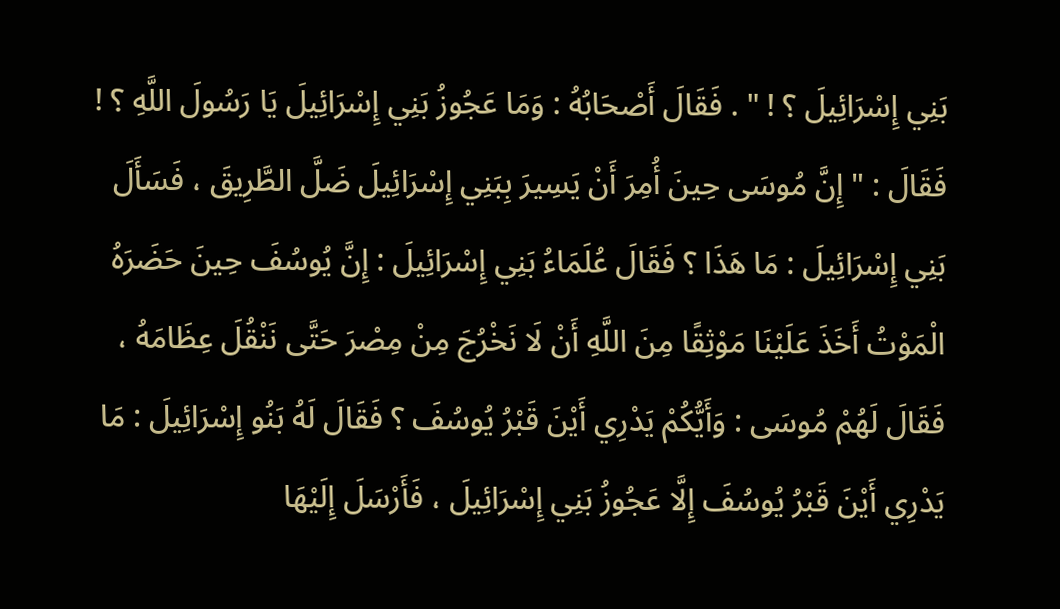بَنِي إِسْرَائِيلَ ؟ ! " . فَقَالَ أَصْحَابُهُ : وَمَا عَجُوزُ بَنِي إِسْرَائِيلَ يَا رَسُولَ اللَّهِ ؟ ! فَقَالَ : " إِنَّ مُوسَى حِينَ أُمِرَ أَنْ يَسِيرَ بِبَنِي إِسْرَائِيلَ ضَلَّ الطَّرِيقَ ، فَسَأَلَ بَنِي إِسْرَائِيلَ : مَا هَذَا ؟ فَقَالَ عُلَمَاءُ بَنِي إِسْرَائِيلَ : إِنَّ يُوسُفَ حِينَ حَضَرَهُ الْمَوْتُ أَخَذَ عَلَيْنَا مَوْثِقًا مِنَ اللَّهِ أَنْ لَا نَخْرُجَ مِنْ مِصْرَ حَتَّى نَنْقُلَ عِظَامَهُ ، فَقَالَ لَهُمْ مُوسَى : وَأَيُّكُمْ يَدْرِي أَيْنَ قَبْرُ يُوسُفَ ؟ فَقَالَ لَهُ بَنُو إِسْرَائِيلَ : مَا يَدْرِي أَيْنَ قَبْرُ يُوسُفَ إِلَّا عَجُوزُ بَنِي إِسْرَائِيلَ ، فَأَرْسَلَ إِلَيْهَا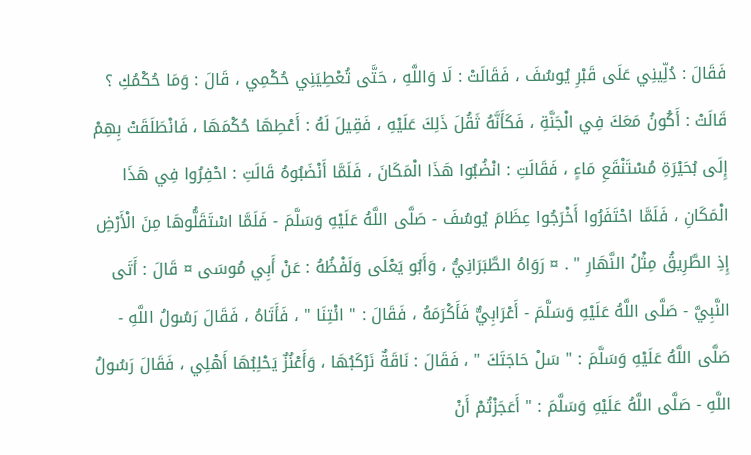فَقَالَ : دُلِّينِي عَلَى قَبْرِ يُوسُفَ ، فَقَالَتْ : لَا وَاللَّهِ ، حَتَّى تُعْطِيَنِي حُكْمِي ، قَالَ : وَمَا حُكْمُكِ ؟ قَالَتْ : أَكُونُ مَعَكَ فِي الْجَنَّةِ ، فَكَأَنَّهُ ثَقُلَ ذَلِكَ عَلَيْهِ ، فَقِيلَ لَهُ : أَعْطِهَا حُكْمَهَا ، فَانْطَلَقَتْ بِهِمْ إِلَى بُحَيْرَةِ مُسْتَنْقَعِ مَاءٍ ، فَقَالَتِ : انْضُبُوا هَذَا الْمَكَانَ ، فَلَمَّا أَنْضَبُوهُ قَالَتِ : احْفِرُوا فِي هَذَا الْمَكَانِ ، فَلَمَّا احْتَفَرُوا أَخْرَجُوا عِظَامَ يُوسُفَ - صَلَّى اللَّهُ عَلَيْهِ وَسَلَّمَ - فَلَمَّا اسْتَقَلُّوهَا مِنَ الْأَرْضِ إِذِ الطَّرِيقُ مِثْلُ النَّهَارِ " . ¤ رَوَاهُ الطَّبَرَانِيُّ ، وَأَبُو يَعْلَى وَلَفْظُهُ : عَنْ أَبِي مُوسَى ¤ قَالَ : أَتَى النَّبِيَّ - صَلَّى اللَّهُ عَلَيْهِ وَسَلَّمَ - أَعْرَابِيٌّ فَأَكْرَمَهُ ، فَقَالَ : " ائْتِنَا " ، فَأَتَاهُ ، فَقَالَ رَسُولُ اللَّهِ - صَلَّى اللَّهُ عَلَيْهِ وَسَلَّمَ : " سَلْ حَاجَتَكَ " ، فَقَالَ : نَاقَةٌ نَرْكَبُهَا ، وَأَعْنُزٌ يَحْلِبُهَا أَهْلِي ، فَقَالَ رَسُولُ اللَّهِ - صَلَّى اللَّهُ عَلَيْهِ وَسَلَّمَ : " أَعَجَزْتُمْ أَنْ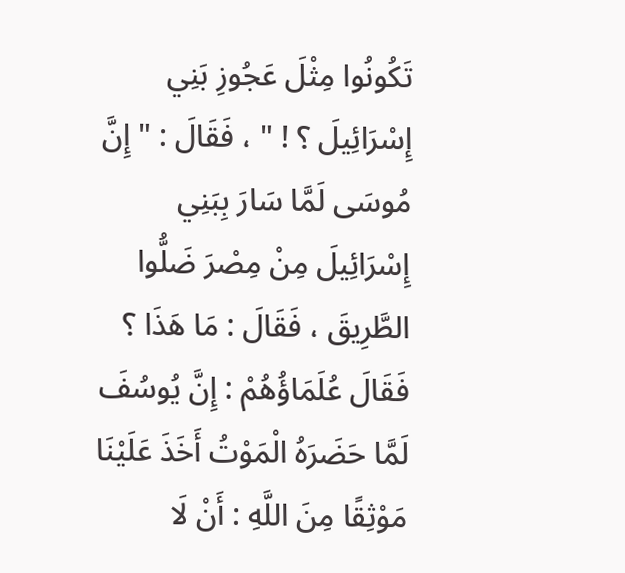تَكُونُوا مِثْلَ عَجُوزِ بَنِي إِسْرَائِيلَ ؟ ! " ، فَقَالَ : " إِنَّ مُوسَى لَمَّا سَارَ بِبَنِي إِسْرَائِيلَ مِنْ مِصْرَ ضَلُّوا الطَّرِيقَ ، فَقَالَ : مَا هَذَا ؟ فَقَالَ عُلَمَاؤُهُمْ : إِنَّ يُوسُفَ لَمَّا حَضَرَهُ الْمَوْتُ أَخَذَ عَلَيْنَا مَوْثِقًا مِنَ اللَّهِ : أَنْ لَا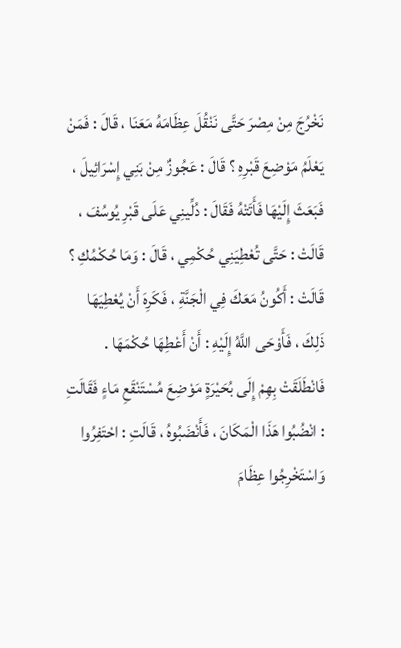نَخْرُجَ مِنْ مِصْرَ حَتَّى نَنْقُلَ عِظَامَهُ مَعَنَا ، قَالَ : فَمَنْ يَعْلَمُ مَوْضِعَ قَبْرِهِ ؟ قَالَ : عَجُوزٌ مِنْ بَنِي إِسْرَائِيلَ ، فَبَعَثَ إِلَيْهَا فَأَتَتْهُ فَقَالَ : دُلِّينِي عَلَى قَبْرِ يُوسُفَ ، قَالَتْ : حَتَّى تُعْطِيَنِي حُكْمِي ، قَالَ : وَمَا حُكْمُكِ ؟ قَالَتْ : أَكُونُ مَعَكَ فِي الْجَنَّةِ ، فَكَرِهَ أَنْ يُعْطِيَهَا ذَلِكَ ، فَأَوْحَى اللَّهُ إِلَيْهِ : أَنْ أَعْطِهَا حُكْمَهَا . فَانْطَلَقَتْ بِهِمْ إِلَى بُحَيْرَةٍ مَوْضِعَ مُسْتَنْقَعِ مَاءٍ فَقَالَتِ : انْضُبُوا هَذَا الْمَكَانَ ، فَأَنْضَبُوهُ ، قَالَتِ : احْتَفِرُوا وَاسْتَخْرِجُوا عِظَامَ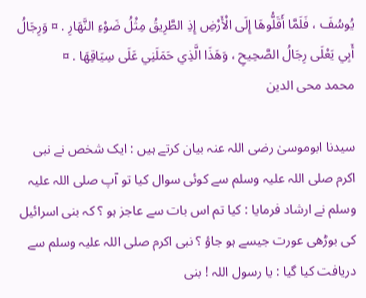يُوسُفَ ، فَلَمَّا أَقَلُّوهَا إِلَى الْأَرْضِ إِذِ الطَّرِيقُ مِثْلُ ضَوْءِ النَّهَارِ . ¤ وَرِجَالُ أَبِي يَعْلَى رِجَالُ الصَّحِيحِ ، وَهَذَا الَّذِي حَمَلَنِي عَلَى سِيَاقِهَا . ¤
محمد محی الدین

سیدنا ابوموسیٰ رضی اللہ عنہ بیان کرتے ہیں : ایک شخص نے نبی اکرم صلی اللہ علیہ وسلم سے کوئی سوال کیا تو آپ صلی اللہ علیہ وسلم نے ارشاد فرمایا : کیا تم اس بات سے عاجز ہو ؟ کہ بنی اسرائیل کی بوڑھی عورت جیسے ہو جاؤ ؟ نبی اکرم صلی اللہ علیہ وسلم سے دریافت کیا گیا : یا رسول اللہ ! بنی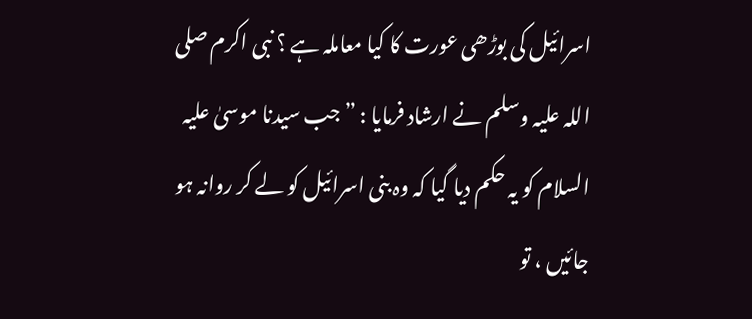اسرائیل کی بوڑھی عورت کا کیا معاملہ ہے ؟ نبی اکرم صلی اللہ علیہ وسلم نے ارشاد فرمایا : ” جب سیدنا موسیٰ علیہ السلام کو یہ حکم دیا گیا کہ وہ بنی اسرائیل کو لے کر روانہ ہو جائیں ، تو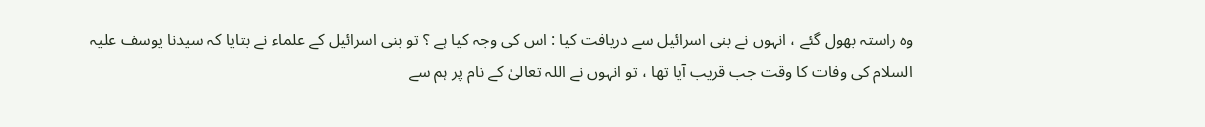وہ راستہ بھول گئے ، انہوں نے بنی اسرائیل سے دریافت کیا : اس کی وجہ کیا ہے ؟ تو بنی اسرائیل کے علماء نے بتایا کہ سیدنا یوسف علیہ السلام کی وفات کا وقت جب قریب آیا تھا ، تو انہوں نے اللہ تعالیٰ کے نام پر ہم سے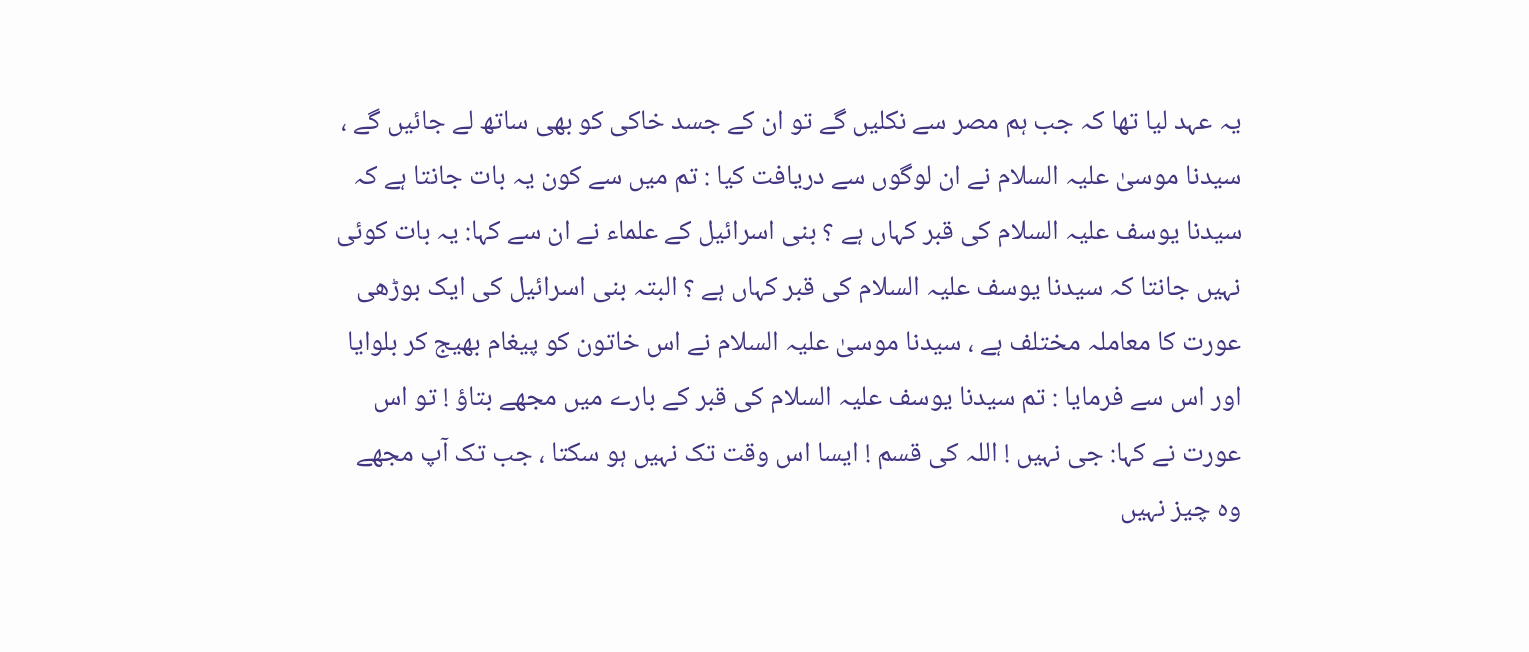یہ عہد لیا تھا کہ جب ہم مصر سے نکلیں گے تو ان کے جسد خاکی کو بھی ساتھ لے جائیں گے ، سیدنا موسیٰ علیہ السلام نے ان لوگوں سے دریافت کیا : تم میں سے کون یہ بات جانتا ہے کہ سیدنا یوسف علیہ السلام کی قبر کہاں ہے ؟ بنی اسرائیل کے علماء نے ان سے کہا: یہ بات کوئی نہیں جانتا کہ سیدنا یوسف علیہ السلام کی قبر کہاں ہے ؟ البتہ بنی اسرائیل کی ایک بوڑھی عورت کا معاملہ مختلف ہے ، سیدنا موسیٰ علیہ السلام نے اس خاتون کو پیغام بھیج کر بلوایا اور اس سے فرمایا : تم سیدنا یوسف علیہ السلام کی قبر کے بارے میں مجھے بتاؤ ! تو اس عورت نے کہا: جی نہیں ! اللہ کی قسم ! ایسا اس وقت تک نہیں ہو سکتا ، جب تک آپ مجھے وہ چیز نہیں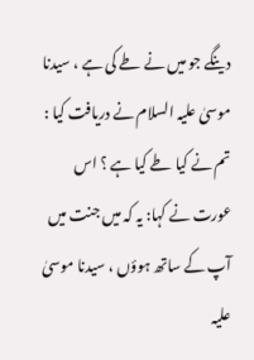دینگے جو میں نے طے کی ہے ، سیدنا موسیٰ علیہ السلام نے دریافت کیا : تم نے کیا طے کیا ہے ؟ اس عورت نے کہا: یہ کہ میں جنت میں آپ کے ساتھ ہوؤں ، سیدنا موسیٰ علیہ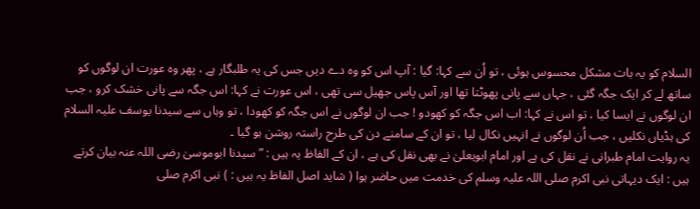السلام کو یہ بات مشکل محسوس ہوئی ، تو اُن سے کہا: گیا : آپ اس کو وہ دے دیں جس کی یہ طلبگار ہے ، پھر وہ عورت ان لوگوں کو ساتھ لے کر ایک جگہ گئی ، جہاں سے پانی پھوٹتا تھا اور آس پاس جھیل سی تھی ، اس عورت نے کہا: اس جگہ سے پانی خشک کرو ، جب ان لوگوں نے ایسا کیا ، تو اس نے کہا: اب اس جگہ کو کھودو ! جب ان لوگوں نے اس جگہ کو کھودا ، تو وہاں سے سیدنا یوسف علیہ السلام کی ہڈیاں نکلیں ، جب اُن لوگوں نے انہیں نکال لیا ، تو ان کے سامنے دن کی طرح راستہ روشن ہو گیا ۔
یہ روایت امام طبرانی نے نقل کی ہے اور امام ابویعلیٰ نے بھی نقل کی ہے ، ان کے الفاظ یہ ہیں : ” سیدنا ابوموسیٰ رضی اللہ عنہ بیان کرتے ہیں : ایک دیہاتی نبی اکرم صلی اللہ علیہ وسلم کی خدمت میں حاضر ہوا ( شاید اصل الفاظ یہ ہیں : ) نبی اکرم صلی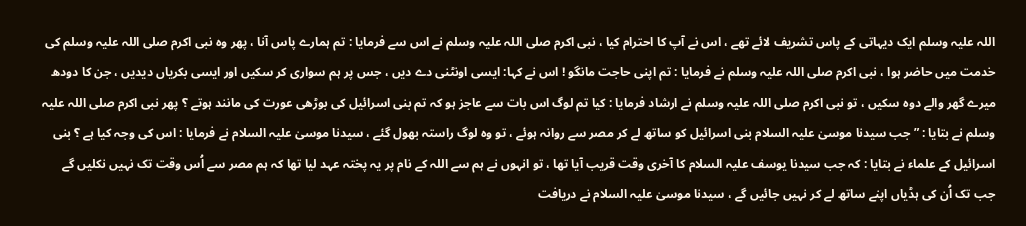اللہ علیہ وسلم ایک دیہاتی کے پاس تشریف لائے تھے ، اس نے آپ کا احترام کیا ، نبی اکرم صلی اللہ علیہ وسلم نے اس سے فرمایا : تم ہمارے پاس آنا ، پھر وہ نبی اکرم صلی اللہ علیہ وسلم کی خدمت میں حاضر ہوا ، نبی اکرم صلی اللہ علیہ وسلم نے فرمایا : تم اپنی حاجت مانگو ! اس نے کہا: ایسی اونٹنی دے دیں ، جس پر ہم سواری کر سکیں اور ایسی بکریاں دیدیں ، جن کا دودھ میرے گھر والے دوہ سکیں ، تو نبی اکرم صلی اللہ علیہ وسلم نے ارشاد فرمایا : کیا تم لوگ اس بات سے عاجز ہو کہ تم بنی اسرائیل کی بوڑھی عورت کی مانند ہوتے ؟ پھر نبی اکرم صلی اللہ علیہ وسلم نے بتایا : ” جب سیدنا موسیٰ علیہ السلام بنی اسرائیل کو ساتھ لے کر مصر سے روانہ ہوئے ، تو وہ لوگ راستہ بھول گئے ، سیدنا موسیٰ علیہ السلام نے فرمایا : اس کی وجہ کیا ہے ؟ بنی اسرائیل کے علماء نے بتایا : کہ جب سیدنا یوسف علیہ السلام کا آخری وقت قریب آیا تھا ، تو انہوں نے ہم سے اللہ کے نام پر یہ پختہ عہد لیا تھا کہ ہم مصر سے اُس وقت تک نہیں نکلیں گے جب تک اُن کی ہڈیاں اپنے ساتھ لے کر نہیں جائیں گے ، سیدنا موسیٰ علیہ السلام نے دریافت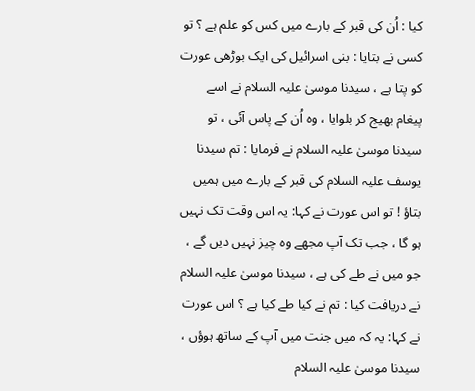کیا : اُن کی قبر کے بارے میں کس کو علم ہے ؟ تو کسی نے بتایا : بنی اسرائیل کی ایک بوڑھی عورت کو پتا ہے ، سیدنا موسیٰ علیہ السلام نے اسے پیغام بھیج کر بلوایا ، وہ اُن کے پاس آئی ، تو سیدنا موسیٰ علیہ السلام نے فرمایا : تم سیدنا یوسف علیہ السلام کی قبر کے بارے میں ہمیں بتاؤ ! تو اس عورت نے کہا: یہ اس وقت تک نہیں ہو گا ، جب تک آپ مجھے وہ چیز نہیں دیں گے ، جو میں نے طے کی ہے ، سیدنا موسیٰ علیہ السلام نے دریافت کیا : تم نے کیا طے کیا ہے ؟ اس عورت نے کہا: یہ کہ میں جنت میں آپ کے ساتھ ہوؤں ، سیدنا موسیٰ علیہ السلام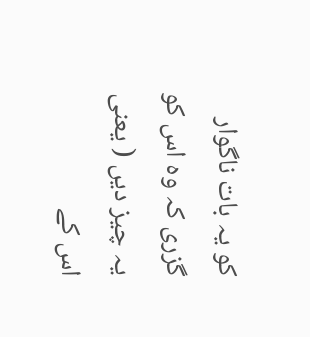کو یہ بات ناگوار گزری کہ وہ اس کو یہ چیز دیں ( یعنی اس کے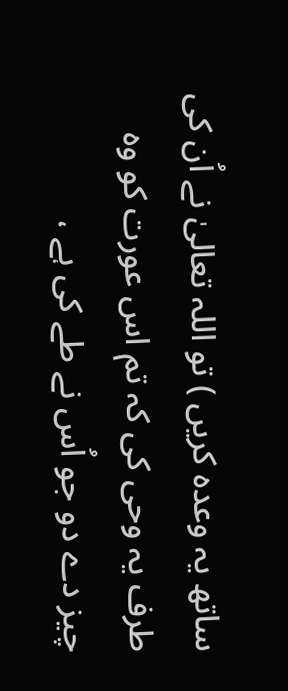ساتھ یہ وعدہ کریں ) تو اللہ تعالیٰ نے اُن کی طرف یہ وحی کی کہ تم اس عورت کو وہ چیز دے دو جو اُس نے طے کی ہے ،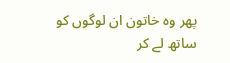پھر وہ خاتون ان لوگوں کو ساتھ لے کر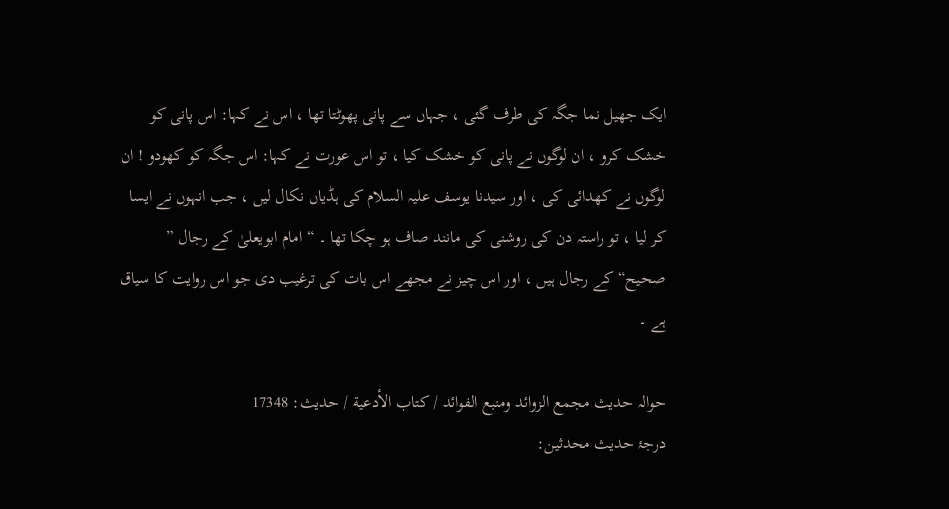ایک جھیل نما جگہ کی طرف گئی ، جہاں سے پانی پھوٹتا تھا ، اس نے کہا: اس پانی کو خشک کرو ، ان لوگوں نے پانی کو خشک کیا ، تو اس عورت نے کہا: اس جگہ کو کھودو ! ان لوگوں نے کھدائی کی ، اور سیدنا یوسف علیہ السلام کی ہڈیاں نکال لیں ، جب انہوں نے ایسا کر لیا ، تو راستہ دن کی روشنی کی مانند صاف ہو چکا تھا ۔ “ امام ابویعلیٰ کے رجال ” صحیح“ کے رجال ہیں ، اور اس چیز نے مجھے اس بات کی ترغیب دی جو اس روایت کا سیاق ہے ۔

حوالہ حدیث مجمع الزوائد ومنبع الفوائد / كتاب الأدعية / حدیث: 17348
درجۂ حدیث محدثین: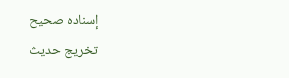إسنادہ صحیح
تخریج حدیث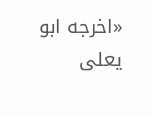«اخرجه ابو يعلى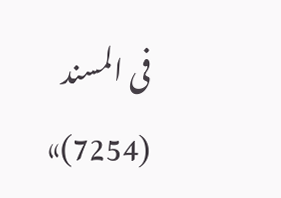فى المسند (7254)»